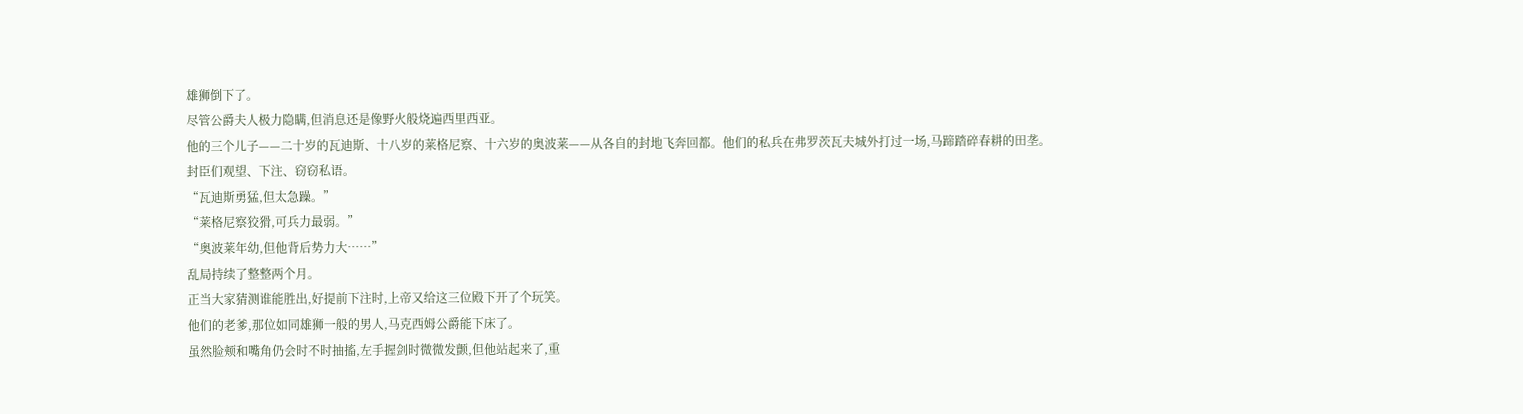雄狮倒下了。
尽管公爵夫人极力隐瞒,但消息还是像野火般烧遍西里西亚。
他的三个儿子——二十岁的瓦迪斯、十八岁的莱格尼察、十六岁的奥波莱——从各自的封地飞奔回都。他们的私兵在弗罗茨瓦夫城外打过一场,马蹄踏碎春耕的田垄。
封臣们观望、下注、窃窃私语。
“瓦迪斯勇猛,但太急躁。”
“莱格尼察狡猾,可兵力最弱。”
“奥波莱年幼,但他背后势力大……”
乱局持续了整整两个月。
正当大家猜测谁能胜出,好提前下注时,上帝又给这三位殿下开了个玩笑。
他们的老爹,那位如同雄狮一般的男人,马克西姆公爵能下床了。
虽然脸颊和嘴角仍会时不时抽搐,左手握剑时微微发颤,但他站起来了,重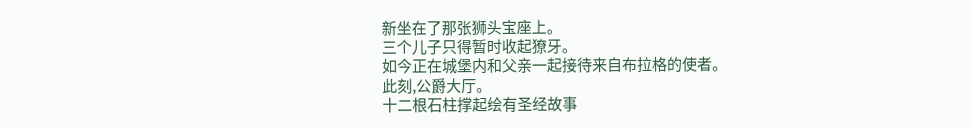新坐在了那张狮头宝座上。
三个儿子只得暂时收起獠牙。
如今正在城堡内和父亲一起接待来自布拉格的使者。
此刻,公爵大厅。
十二根石柱撑起绘有圣经故事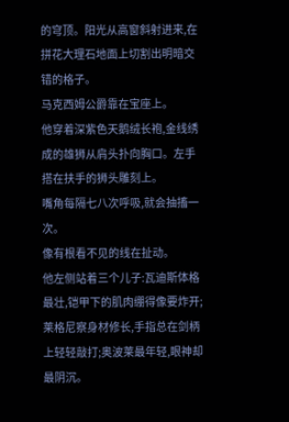的穹顶。阳光从高窗斜射进来,在拼花大理石地面上切割出明暗交错的格子。
马克西姆公爵靠在宝座上。
他穿着深紫色天鹅绒长袍,金线绣成的雄狮从肩头扑向胸口。左手搭在扶手的狮头雕刻上。
嘴角每隔七八次呼吸,就会抽搐一次。
像有根看不见的线在扯动。
他左侧站着三个儿子:瓦迪斯体格最壮,铠甲下的肌肉绷得像要炸开;莱格尼察身材修长,手指总在剑柄上轻轻敲打;奥波莱最年轻,眼神却最阴沉。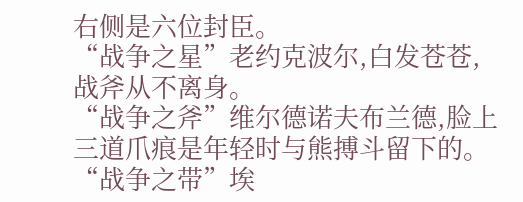右侧是六位封臣。
“战争之星”老约克波尔,白发苍苍,战斧从不离身。
“战争之斧”维尔德诺夫布兰德,脸上三道爪痕是年轻时与熊搏斗留下的。
“战争之带”埃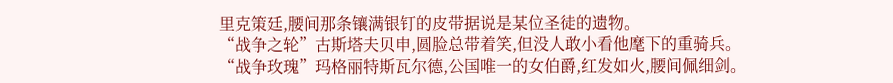里克策廷,腰间那条镶满银钉的皮带据说是某位圣徒的遗物。
“战争之轮”古斯塔夫贝申,圆脸总带着笑,但没人敢小看他麾下的重骑兵。
“战争玫瑰”玛格丽特斯瓦尔德,公国唯一的女伯爵,红发如火,腰间佩细剑。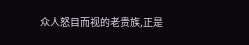众人怒目而视的老贵族,正是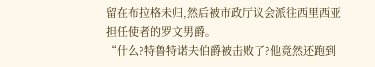留在布拉格未归,然后被市政厅议会派往西里西亚担任使者的罗文男爵。
“什么?特鲁特诺夫伯爵被击败了?他竟然还跑到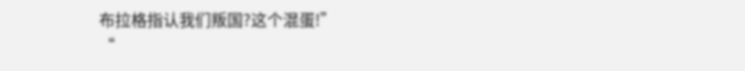布拉格指认我们叛国?这个混蛋!”
“